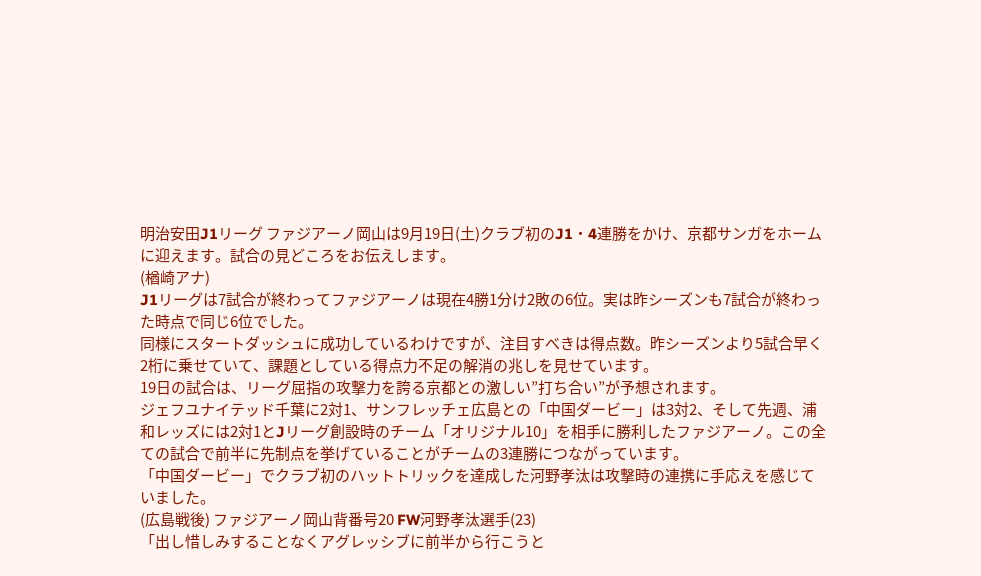明治安田J1リーグ ファジアーノ岡山は9月19日(土)クラブ初のJ1・4連勝をかけ、京都サンガをホームに迎えます。試合の見どころをお伝えします。
(楢崎アナ)
J1リーグは7試合が終わってファジアーノは現在4勝1分け2敗の6位。実は昨シーズンも7試合が終わった時点で同じ6位でした。
同様にスタートダッシュに成功しているわけですが、注目すべきは得点数。昨シーズンより5試合早く2桁に乗せていて、課題としている得点力不足の解消の兆しを見せています。
19日の試合は、リーグ屈指の攻撃力を誇る京都との激しい”打ち合い”が予想されます。
ジェフユナイテッド千葉に2対1、サンフレッチェ広島との「中国ダービー」は3対2、そして先週、浦和レッズには2対1とJリーグ創設時のチーム「オリジナル10」を相手に勝利したファジアーノ。この全ての試合で前半に先制点を挙げていることがチームの3連勝につながっています。
「中国ダービー」でクラブ初のハットトリックを達成した河野孝汰は攻撃時の連携に手応えを感じていました。
(広島戦後) ファジアーノ岡山背番号20 FW河野孝汰選手(23)
「出し惜しみすることなくアグレッシブに前半から行こうと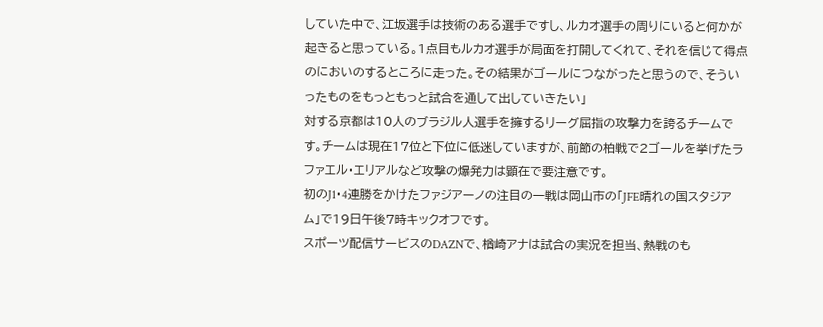していた中で、江坂選手は技術のある選手ですし、ルカオ選手の周りにいると何かが起きると思っている。1点目もルカオ選手が局面を打開してくれて、それを信じて得点のにおいのするところに走った。その結果がゴールにつながったと思うので、そういったものをもっともっと試合を通して出していきたい」
対する京都は10人のブラジル人選手を擁するリーグ屈指の攻撃力を誇るチームです。チームは現在17位と下位に低迷していますが、前節の柏戦で2ゴールを挙げたラファエル・エリアルなど攻撃の爆発力は顕在で要注意です。
初のJ1・4連勝をかけたファジアーノの注目の一戦は岡山市の「JFE晴れの国スタジアム」で19日午後7時キックオフです。
スポーツ配信サービスのDAZNで、楢崎アナは試合の実況を担当、熱戦のも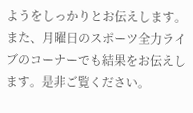ようをしっかりとお伝えします。また、月曜日のスポーツ全力ライブのコーナーでも結果をお伝えします。是非ご覧ください。